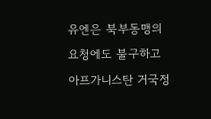유엔은 북부동맹의 요청에도 불구하고 아프가니스탄 거국정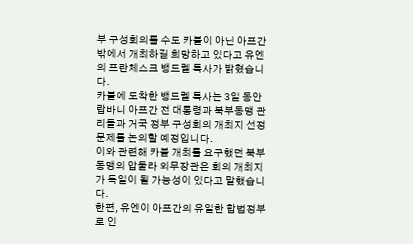부 구성회의를 수도 카불이 아닌 아프간 밖에서 개최하길 희망하고 있다고 유엔의 프란체스크 뱅드렐 특사가 밝혔습니다.
카불에 도착한 뱅드렐 특사는 3일 동안 랍바니 아프간 전 대통령과 북부동맹 관리들과 거국 정부 구성회의 개최지 선정 문제를 논의할 예정입니다.
이와 관련해 카불 개최를 요구했던 북부동맹의 압둘라 외무장관은 회의 개최지가 독일이 될 가능성이 있다고 말했습니다.
한편, 유엔이 아프간의 유일한 합법정부로 인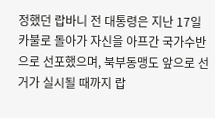정했던 랍바니 전 대통령은 지난 17일 카불로 돌아가 자신을 아프간 국가수반으로 선포했으며, 북부동맹도 앞으로 선거가 실시될 때까지 랍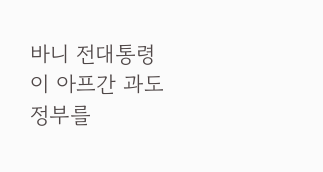바니 전대통령이 아프간 과도정부를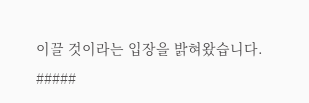이끌 것이라는 입장을 밝혀왔습니다.
#####